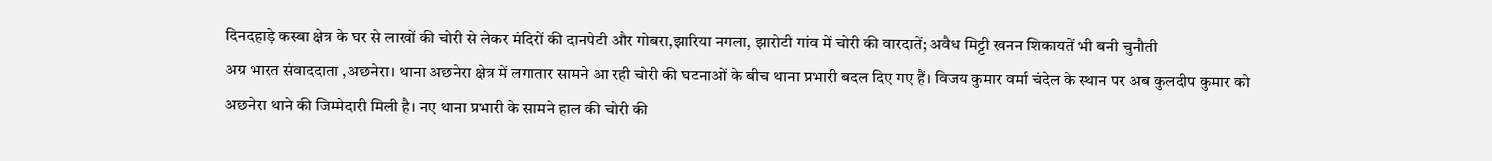दिनदहाड़े कस्बा क्षेत्र के घर से लाखों की चोरी से लेकर मंदिरों की दानपेटी और गोबरा,झारिया नगला, झारोटी गांव में चोरी की वारदातें; अवैध मिट्टी खनन शिकायतें भी बनी चुनौती
अग्र भारत संवाददाता ,अछनेरा। थाना अछनेरा क्षेत्र में लगातार सामने आ रही चोरी की घटनाओं के बीच थाना प्रभारी बदल दिए गए हैं। विजय कुमार वर्मा चंदेल के स्थान पर अब कुलदीप कुमार को अछनेरा थाने की जिम्मेदारी मिली है। नए थाना प्रभारी के सामने हाल की चोरी की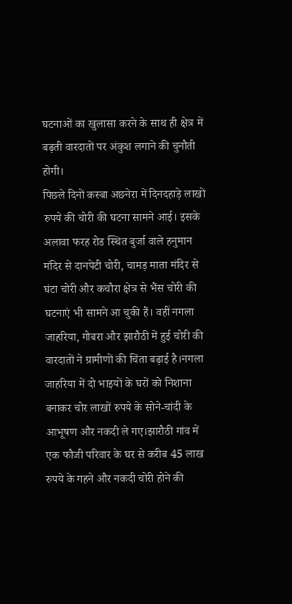घटनाओं का खुलासा करने के साथ ही क्षेत्र में बढ़ती वारदातों पर अंकुश लगाने की चुनौती होगी।
पिछले दिनों कस्बा अछनेरा में दिनदहाड़े लाखों रुपये की चोरी की घटना सामने आई। इसके अलावा फरह रोड स्थित बुर्जा वाले हनुमान मंदिर से दानपेटी चोरी, चामड़ माता मंदिर से घंटा चोरी और कचौरा क्षेत्र से भैंस चोरी की घटनाएं भी सामने आ चुकी हैं। वहीं नगला जाहरिया, गोबरा और झारौठी में हुई चोरी की वारदातों ने ग्रामीणों की चिंता बढ़ाई है।नगला जाहरिया में दो भाइयों के घरों को निशाना बनाकर चोर लाखों रुपये के सोने-चांदी के आभूषण और नकदी ले गए।झारौठी गांव में एक फौजी परिवार के घर से करीब 45 लाख रुपये के गहने और नकदी चोरी होने की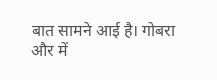बात सामने आई है। गोबरा और में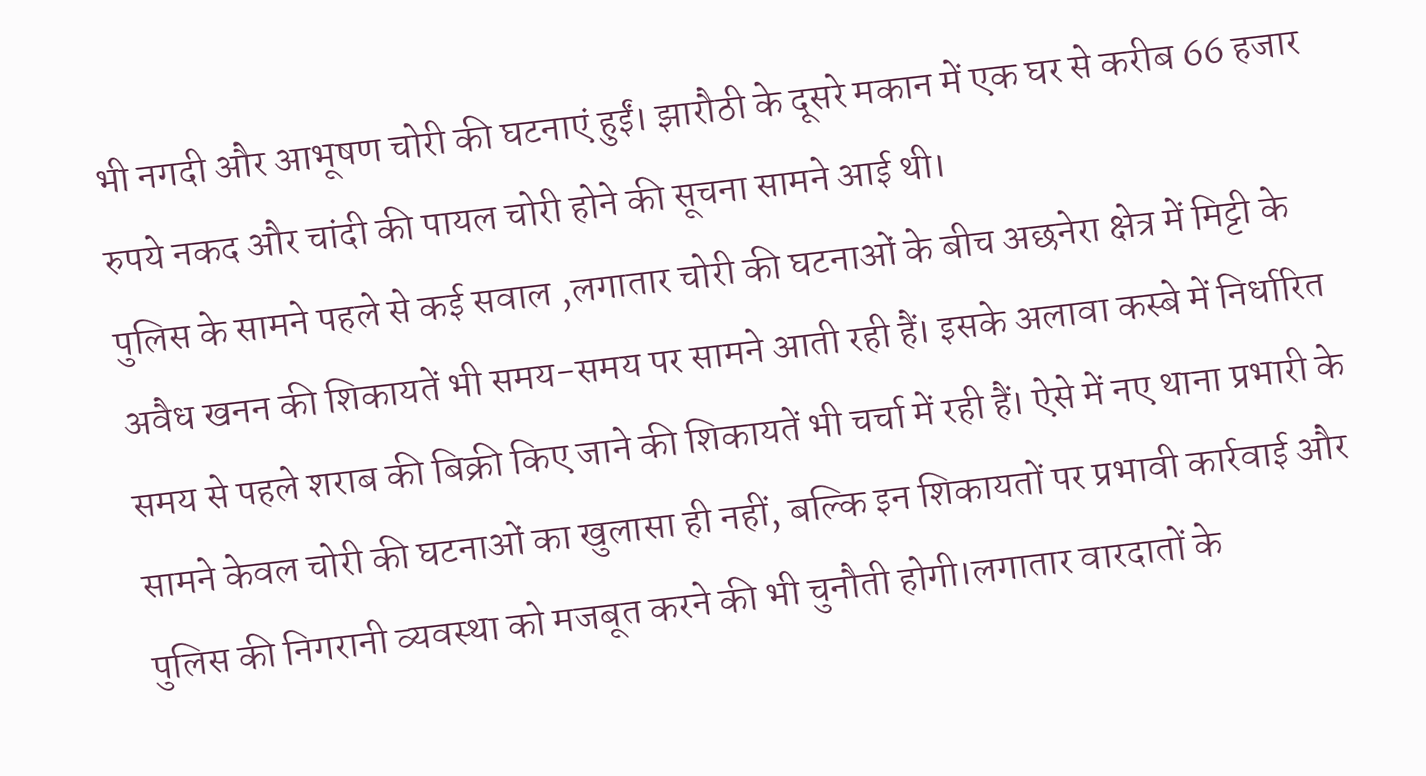भी नगदी और आभूषण चोरी की घटनाएं हुईं। झारौठी के दूसरे मकान में एक घर से करीब 66 हजार रुपये नकद और चांदी की पायल चोरी होने की सूचना सामने आई थी।
पुलिस के सामने पहले से कई सवाल ,लगातार चोरी की घटनाओं के बीच अछनेरा क्षेत्र में मिट्टी के अवैध खनन की शिकायतें भी समय-समय पर सामने आती रही हैं। इसके अलावा कस्बे में निर्धारित समय से पहले शराब की बिक्री किए जाने की शिकायतें भी चर्चा में रही हैं। ऐसे में नए थाना प्रभारी के सामने केवल चोरी की घटनाओं का खुलासा ही नहीं, बल्कि इन शिकायतों पर प्रभावी कार्रवाई और पुलिस की निगरानी व्यवस्था को मजबूत करने की भी चुनौती होगी।लगातार वारदातों के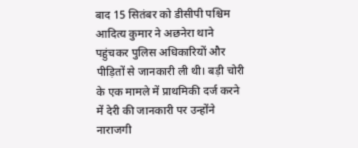बाद 15 सितंबर को डीसीपी पश्चिम आदित्य कुमार ने अछनेरा थाने पहुंचकर पुलिस अधिकारियों और पीड़ितों से जानकारी ली थी। बड़ी चोरी के एक मामले में प्राथमिकी दर्ज करने में देरी की जानकारी पर उन्होंने नाराजगी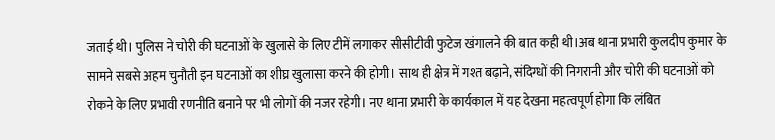जताई थी। पुलिस ने चोरी की घटनाओं के खुलासे के लिए टीमें लगाकर सीसीटीवी फुटेज खंगालने की बात कही थी।अब थाना प्रभारी कुलदीप कुमार के सामने सबसे अहम चुनौती इन घटनाओं का शीघ्र खुलासा करने की होगी। साथ ही क्षेत्र में गश्त बढ़ाने, संदिग्धों की निगरानी और चोरी की घटनाओं को रोकने के लिए प्रभावी रणनीति बनाने पर भी लोगों की नजर रहेगी। नए थाना प्रभारी के कार्यकाल में यह देखना महत्वपूर्ण होगा कि लंबित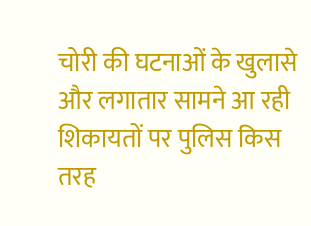चोरी की घटनाओं के खुलासे और लगातार सामने आ रही शिकायतों पर पुलिस किस तरह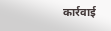कार्रवाई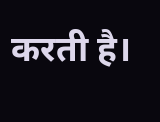करती है।